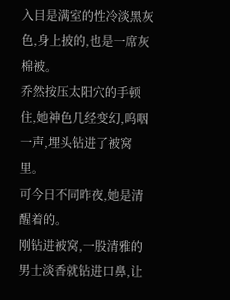入目是满室的性冷淡黑灰色,身上披的,也是一席灰棉被。
乔然按压太阳穴的手顿住,她神色几经变幻,呜咽一声,埋头钻进了被窝里。
可今日不同昨夜,她是清醒着的。
刚钻进被窝,一股清雅的男士淡香就钻进口鼻,让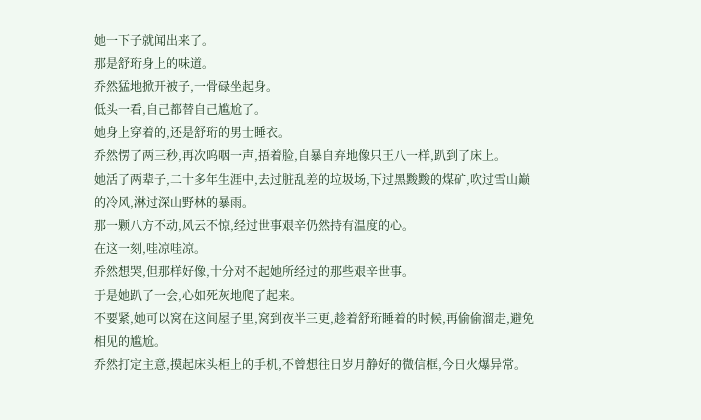她一下子就闻出来了。
那是舒珩身上的味道。
乔然猛地掀开被子,一骨碌坐起身。
低头一看,自己都替自己尴尬了。
她身上穿着的,还是舒珩的男士睡衣。
乔然愣了两三秒,再次呜咽一声,捂着脸,自暴自弃地像只王八一样,趴到了床上。
她活了两辈子,二十多年生涯中,去过脏乱差的垃圾场,下过黑黢黢的煤矿,吹过雪山巅的冷风,淋过深山野林的暴雨。
那一颗八方不动,风云不惊,经过世事艰辛仍然持有温度的心。
在这一刻,哇凉哇凉。
乔然想哭,但那样好像,十分对不起她所经过的那些艰辛世事。
于是她趴了一会,心如死灰地爬了起来。
不要紧,她可以窝在这间屋子里,窝到夜半三更,趁着舒珩睡着的时候,再偷偷溜走,避免相见的尴尬。
乔然打定主意,摸起床头柜上的手机,不曾想往日岁月静好的微信框,今日火爆异常。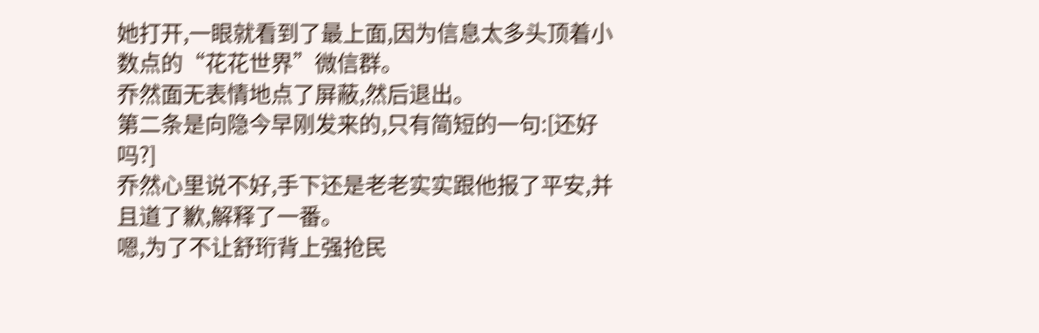她打开,一眼就看到了最上面,因为信息太多头顶着小数点的“花花世界”微信群。
乔然面无表情地点了屏蔽,然后退出。
第二条是向隐今早刚发来的,只有简短的一句:[还好吗?]
乔然心里说不好,手下还是老老实实跟他报了平安,并且道了歉,解释了一番。
嗯,为了不让舒珩背上强抢民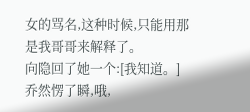女的骂名,这种时候,只能用那是我哥哥来解释了。
向隐回了她一个:[我知道。]
乔然愣了瞬,哦,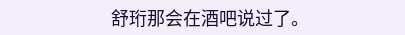舒珩那会在酒吧说过了。